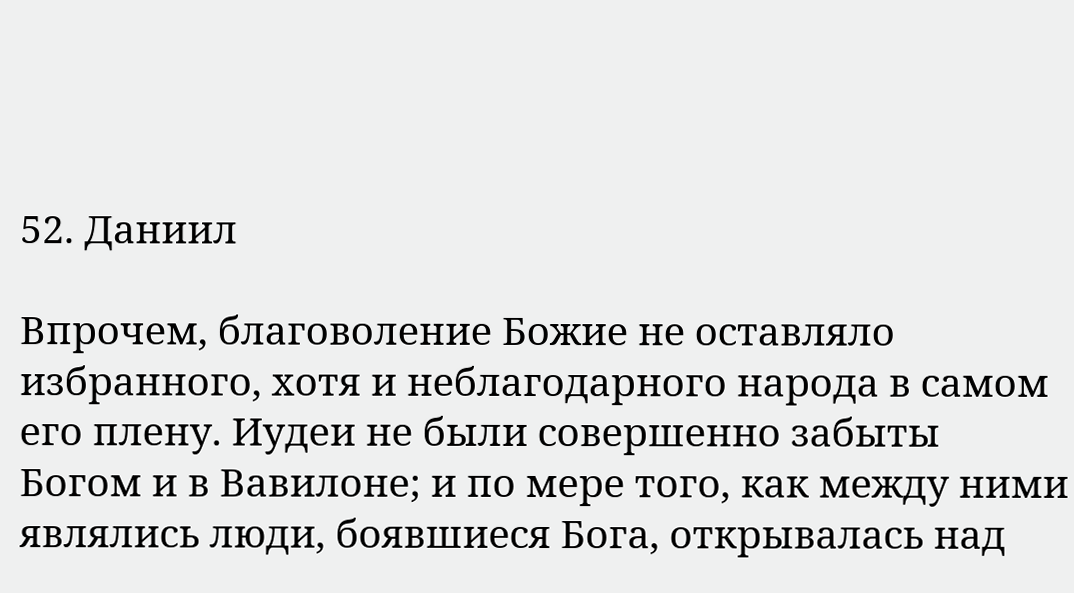52. Даниил

Впрочем, благоволение Божие не оставляло избранного, хотя и неблагодарного народа в самом его плену. Иудеи не были совершенно забыты Богом и в Вавилоне; и по мере того, как между ними являлись люди, боявшиеся Бога, открывалась над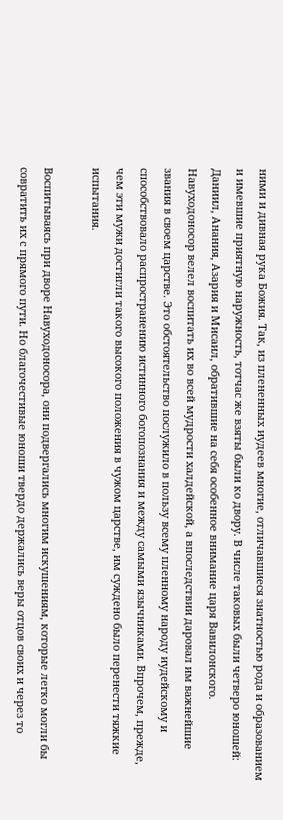ними и дивная рука Божия. Так, из плененных иудеев многие, отличавшиеся знатностью рода и образованием и имевшие приятную наружность, тотчас же взяты были ко двору. В числе таковых были четверо юношей: Даниил, Анания, Азария и Мисаил, обратившие на себя особенное внимание царя Вавилонского. Навуходоносор велел воспитать их во всей мудрости халдейской, а впоследствии даровал им важнейшие звания в своем царстве. Это обстоятельство послужило в пользу всему пленному народу иудейскому и способствовало распространению истинного богопознания и между самыми язычниками. Впрочем, прежде, чем эти мужи достигли такого высокого положения в чужом царстве, им суждено было перенести тяжкие испытания.

Воспитываясь при дворе Навуходоносора, они подвергались многим искушениям, которые легко могли бы совратить их с прямого пути. Но благочестивые юноши твердо держались веры отцов своих и через то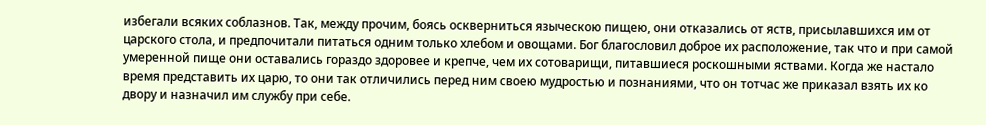избегали всяких соблазнов. Так, между прочим, боясь оскверниться языческою пищею, они отказались от яств, присылавшихся им от царского стола, и предпочитали питаться одним только хлебом и овощами. Бог благословил доброе их расположение, так что и при самой умеренной пище они оставались гораздо здоровее и крепче, чем их сотоварищи, питавшиеся роскошными яствами. Когда же настало время представить их царю, то они так отличились перед ним своею мудростью и познаниями, что он тотчас же приказал взять их ко двору и назначил им службу при себе.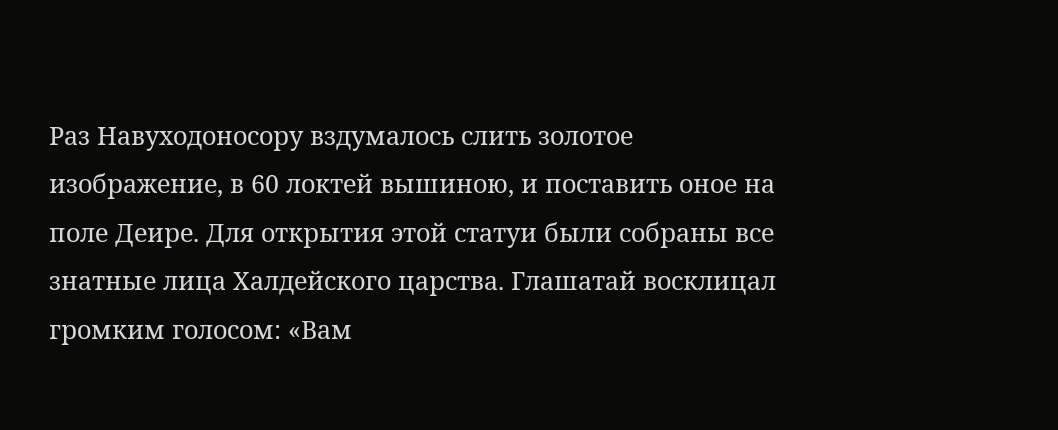Раз Навуходоносору вздумалось слить золотое изображение, в 60 локтей вышиною, и поставить оное на поле Деире. Для открытия этой статуи были собраны все знатные лица Халдейского царства. Глашатай восклицал громким голосом: «Вам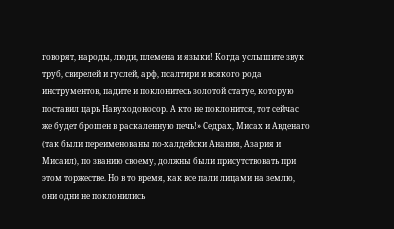говорят, народы, люди, племена и языки! Когда услышите звук труб, свирелей и гуслей, арф, псалтири и всякого рода инструментов, падите и поклонитесь золотой статуе, которую поставил царь Навуходоносор. А кто не поклонится, тот сейчас же будет брошен в раскаленную печь!» Седрах, Мисах и Авденаго (так были переименованы по-халдейски Анания, Азария и Мисаил), по званию своему, должны были присутствовать при этом торжестве. Но в то время, как все пали лицами на землю, они одни не поклонились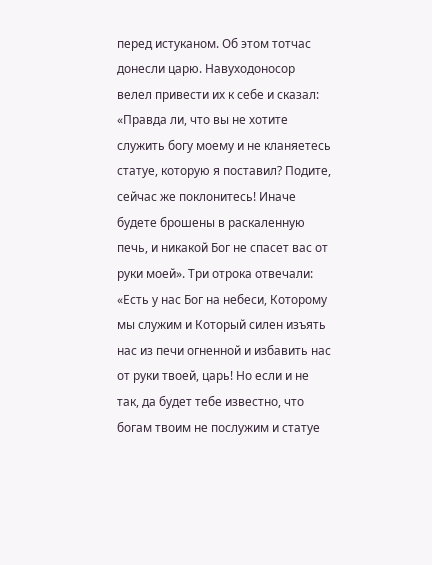перед истуканом. Об этом тотчас донесли царю. Навуходоносор велел привести их к себе и сказал: «Правда ли, что вы не хотите служить богу моему и не кланяетесь статуе, которую я поставил? Подите, сейчас же поклонитесь! Иначе будете брошены в раскаленную печь, и никакой Бог не спасет вас от руки моей». Три отрока отвечали: «Есть у нас Бог на небеси, Которому мы служим и Который силен изъять нас из печи огненной и избавить нас от руки твоей, царь! Но если и не так, да будет тебе известно, что богам твоим не послужим и статуе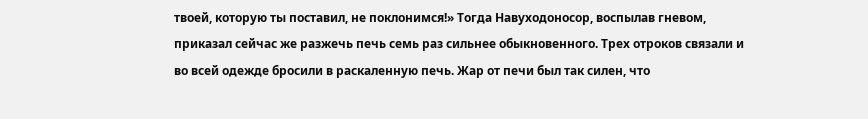твоей, которую ты поставил, не поклонимся!» Тогда Навуходоносор, воспылав гневом, приказал сейчас же разжечь печь семь раз сильнее обыкновенного. Трех отроков связали и во всей одежде бросили в раскаленную печь. Жар от печи был так силен, что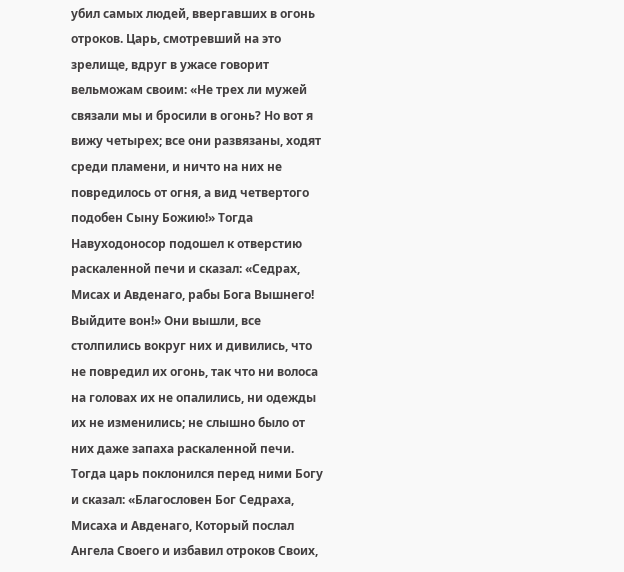убил самых людей, ввергавших в огонь отроков. Царь, смотревший на это зрелище, вдруг в ужасе говорит вельможам своим: «Не трех ли мужей связали мы и бросили в огонь? Но вот я вижу четырех; все они развязаны, ходят среди пламени, и ничто на них не повредилось от огня, а вид четвертого подобен Сыну Божию!» Тогда Навуходоносор подошел к отверстию раскаленной печи и сказал: «Седрах, Мисах и Авденаго, рабы Бога Вышнего! Выйдите вон!» Они вышли, все столпились вокруг них и дивились, что не повредил их огонь, так что ни волоса на головах их не опалились, ни одежды их не изменились; не слышно было от них даже запаха раскаленной печи. Тогда царь поклонился перед ними Богу и сказал: «Благословен Бог Седраха, Мисаха и Авденаго, Который послал Ангела Своего и избавил отроков Своих,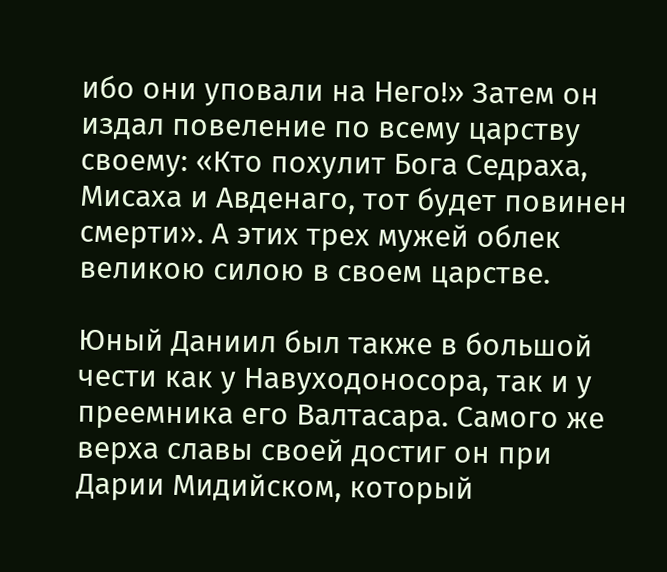ибо они уповали на Него!» Затем он издал повеление по всему царству своему: «Кто похулит Бога Седраха, Мисаха и Авденаго, тот будет повинен смерти». А этих трех мужей облек великою силою в своем царстве.

Юный Даниил был также в большой чести как у Навуходоносора, так и у преемника его Валтасара. Самого же верха славы своей достиг он при Дарии Мидийском, который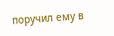поручил ему в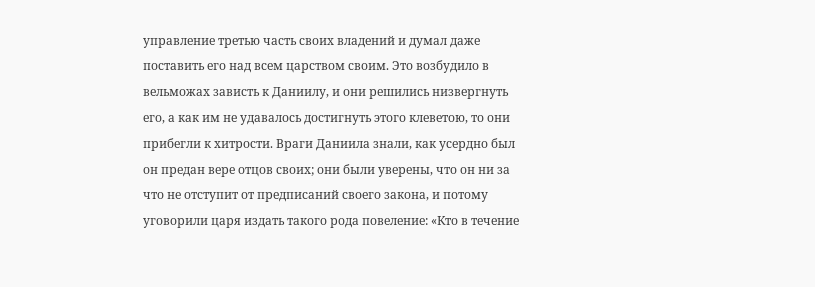управление третью часть своих владений и думал даже поставить его над всем царством своим. Это возбудило в вельможах зависть к Даниилу, и они решились низвергнуть его, а как им не удавалось достигнуть этого клеветою, то они прибегли к хитрости. Враги Даниила знали, как усердно был он предан вере отцов своих; они были уверены, что он ни за что не отступит от предписаний своего закона, и потому уговорили царя издать такого рода повеление: «Кто в течение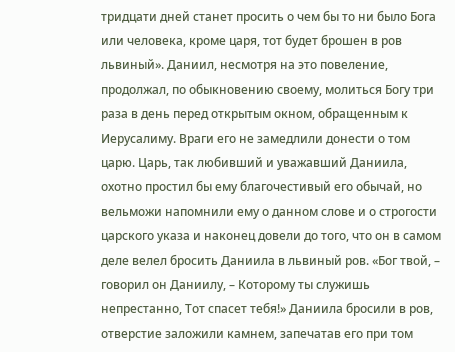тридцати дней станет просить о чем бы то ни было Бога или человека, кроме царя, тот будет брошен в ров львиный». Даниил, несмотря на это повеление, продолжал, по обыкновению своему, молиться Богу три раза в день перед открытым окном, обращенным к Иерусалиму. Враги его не замедлили донести о том царю. Царь, так любивший и уважавший Даниила, охотно простил бы ему благочестивый его обычай, но вельможи напомнили ему о данном слове и о строгости царского указа и наконец довели до того, что он в самом деле велел бросить Даниила в львиный ров. «Бог твой, – говорил он Даниилу, – Которому ты служишь непрестанно, Тот спасет тебя!» Даниила бросили в ров, отверстие заложили камнем, запечатав его при том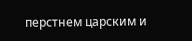перстнем царским и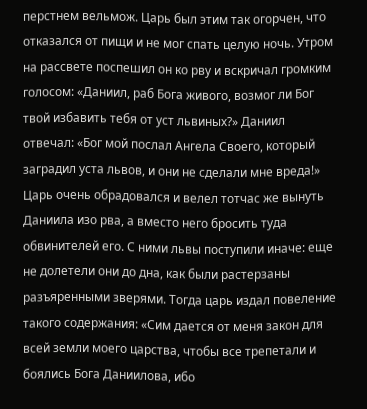перстнем вельмож. Царь был этим так огорчен, что отказался от пищи и не мог спать целую ночь. Утром на рассвете поспешил он ко рву и вскричал громким голосом: «Даниил, раб Бога живого, возмог ли Бог твой избавить тебя от уст львиных?» Даниил отвечал: «Бог мой послал Ангела Своего, который заградил уста львов, и они не сделали мне вреда!» Царь очень обрадовался и велел тотчас же вынуть Даниила изо рва, а вместо него бросить туда обвинителей его. С ними львы поступили иначе: еще не долетели они до дна, как были растерзаны разъяренными зверями. Тогда царь издал повеление такого содержания: «Сим дается от меня закон для всей земли моего царства, чтобы все трепетали и боялись Бога Даниилова, ибо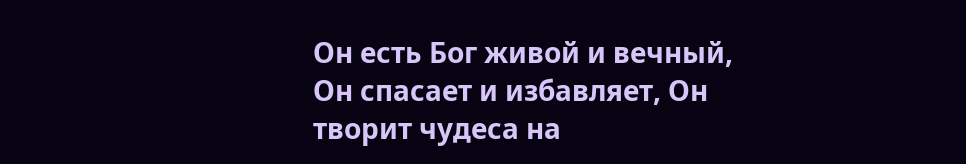Он есть Бог живой и вечный, Он спасает и избавляет, Он творит чудеса на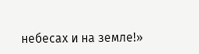небесах и на земле!»